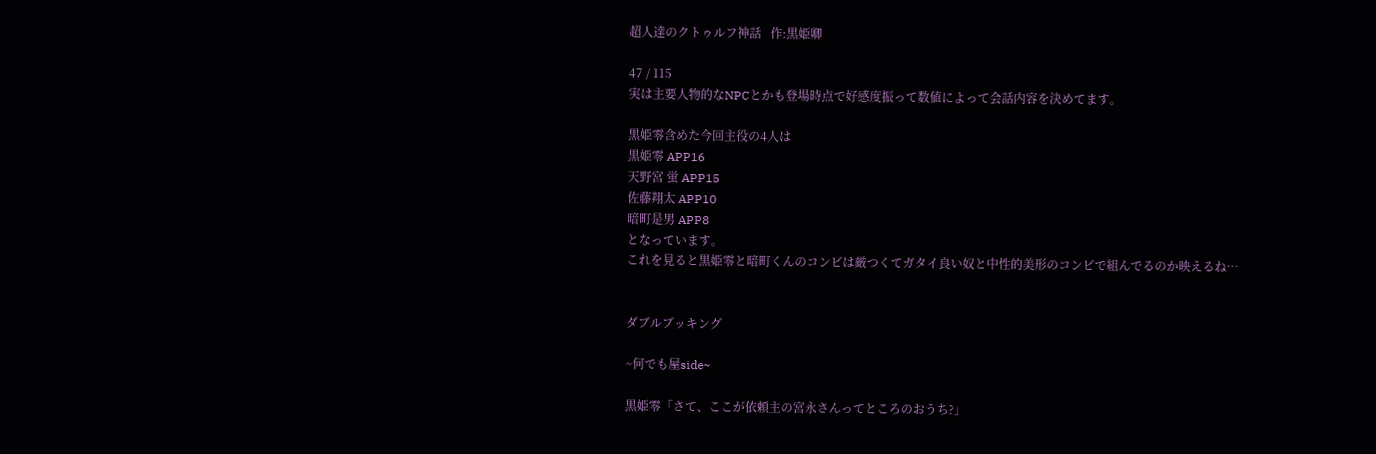超人達のクトゥルフ神話   作:黒姫卿

47 / 115
実は主要人物的なNPCとかも登場時点で好感度振って数値によって会話内容を決めてます。

黒姫零含めた今回主役の4人は
黒姫零 APP16
天野宮 蛍 APP15
佐藤翔太 APP10
暗町是男 APP8
となっています。
これを見ると黒姫零と暗町くんのコンビは厳つくてガタイ良い奴と中性的美形のコンビで組んでるのか映えるね…


ダブルブッキング

~何でも屋side~

黒姫零「さて、ここが依頼主の宮永さんってところのおうち?」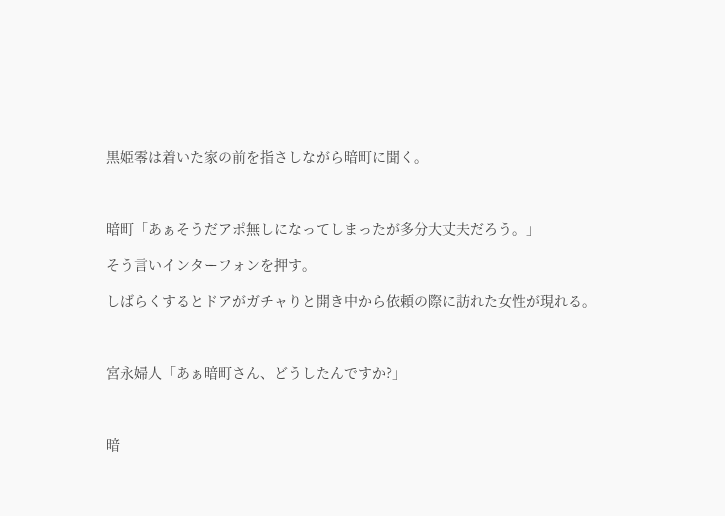黒姫零は着いた家の前を指さしながら暗町に聞く。



暗町「あぁそうだアポ無しになってしまったが多分大丈夫だろう。」

そう言いインターフォンを押す。

しばらくするとドアがガチャりと開き中から依頼の際に訪れた女性が現れる。



宮永婦人「あぁ暗町さん、どうしたんですか?」



暗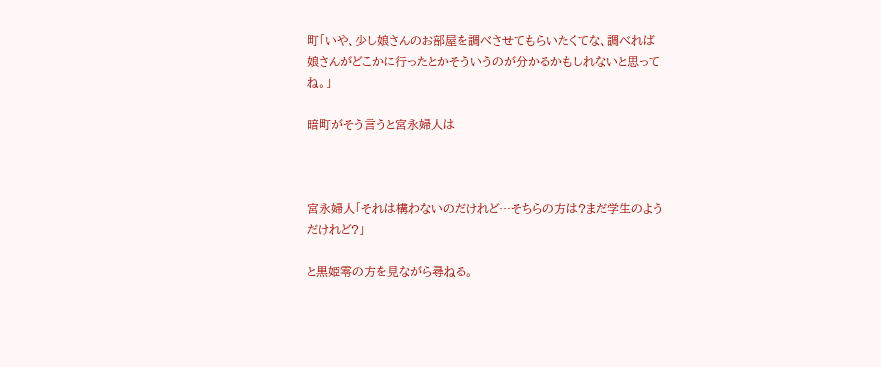町「いや、少し娘さんのお部屋を調べさせてもらいたくてな、調べれば娘さんがどこかに行ったとかそういうのが分かるかもしれないと思ってね。」

暗町がそう言うと宮永婦人は



宮永婦人「それは構わないのだけれど…そちらの方は?まだ学生のようだけれど?」

と黒姫零の方を見ながら尋ねる。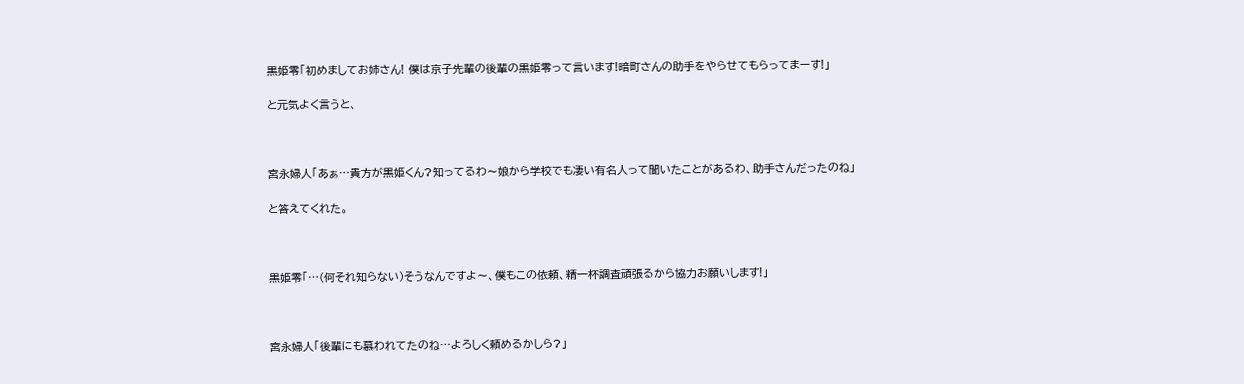黒姫零「初めましてお姉さん! 僕は京子先輩の後輩の黒姫零って言います!暗町さんの助手をやらせてもらってまーす!」

と元気よく言うと、



宮永婦人「あぁ…貴方が黒姫くん?知ってるわ〜娘から学校でも凄い有名人って聞いたことがあるわ、助手さんだったのね」

と答えてくれた。



黒姫零「…(何それ知らない)そうなんですよ〜、僕もこの依頼、精一杯調査頑張るから協力お願いします!」



宮永婦人「後輩にも慕われてたのね…よろしく頼めるかしら?」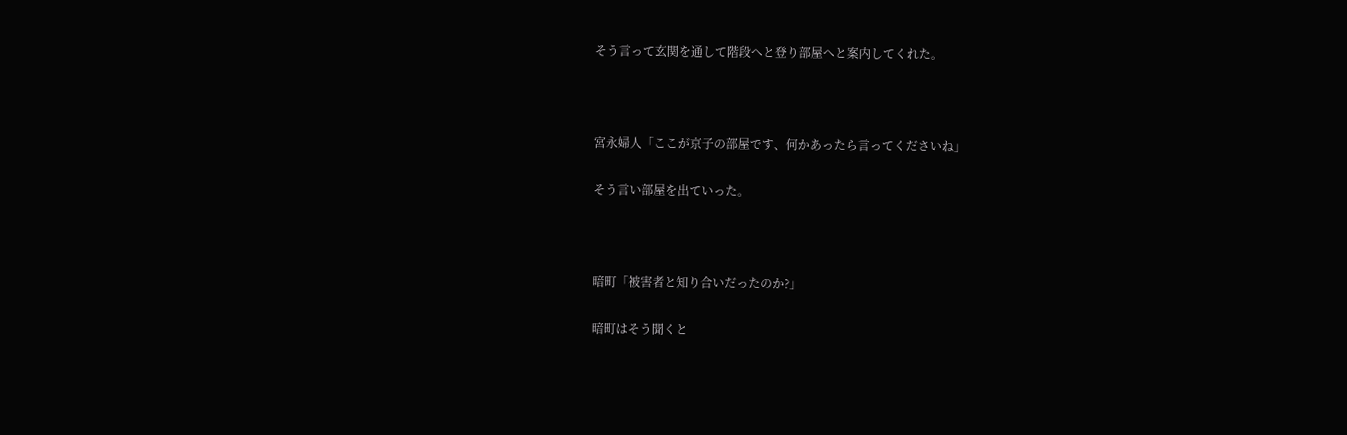そう言って玄関を通して階段へと登り部屋へと案内してくれた。



宮永婦人「ここが京子の部屋です、何かあったら言ってくださいね」

そう言い部屋を出ていった。



暗町「被害者と知り合いだったのか?」

暗町はそう聞くと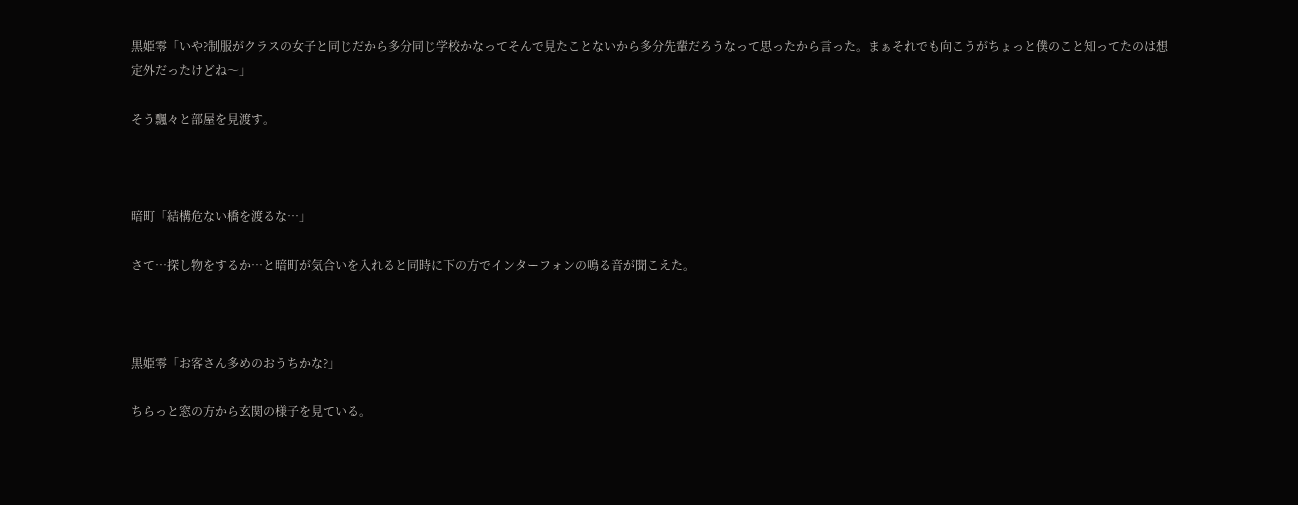黒姫零「いや?制服がクラスの女子と同じだから多分同じ学校かなってそんで見たことないから多分先輩だろうなって思ったから言った。まぁそれでも向こうがちょっと僕のこと知ってたのは想定外だったけどね〜」

そう飄々と部屋を見渡す。



暗町「結構危ない橋を渡るな…」

さて…探し物をするか…と暗町が気合いを入れると同時に下の方でインターフォンの鳴る音が聞こえた。



黒姫零「お客さん多めのおうちかな?」

ちらっと窓の方から玄関の様子を見ている。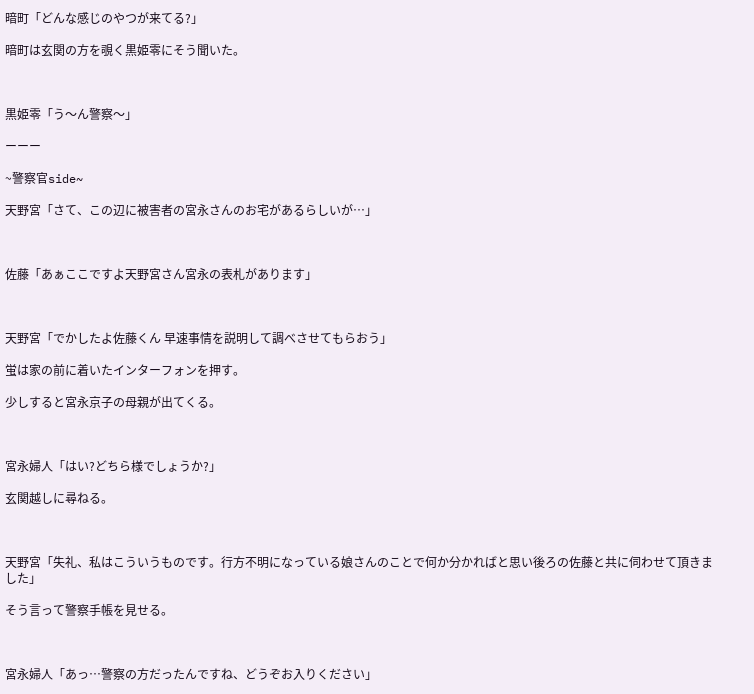暗町「どんな感じのやつが来てる?」

暗町は玄関の方を覗く黒姫零にそう聞いた。



黒姫零「う〜ん警察〜」

ーーー

~警察官side~

天野宮「さて、この辺に被害者の宮永さんのお宅があるらしいが…」



佐藤「あぁここですよ天野宮さん宮永の表札があります」



天野宮「でかしたよ佐藤くん 早速事情を説明して調べさせてもらおう」

蛍は家の前に着いたインターフォンを押す。

少しすると宮永京子の母親が出てくる。



宮永婦人「はい?どちら様でしょうか?」

玄関越しに尋ねる。



天野宮「失礼、私はこういうものです。行方不明になっている娘さんのことで何か分かればと思い後ろの佐藤と共に伺わせて頂きました」

そう言って警察手帳を見せる。



宮永婦人「あっ…警察の方だったんですね、どうぞお入りください」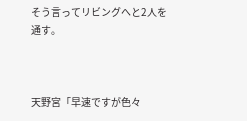そう言ってリビングへと2人を通す。



天野宮「早速ですが色々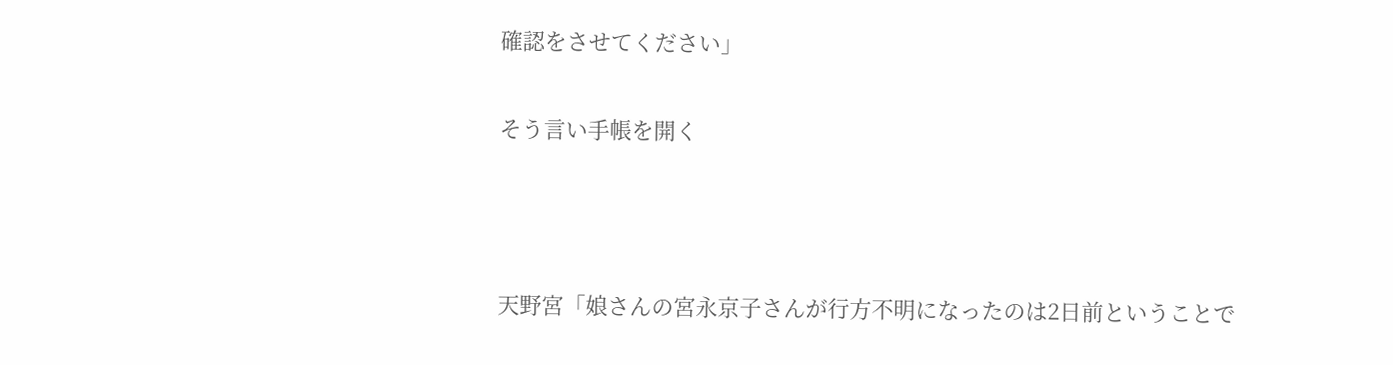確認をさせてください」

そう言い手帳を開く



天野宮「娘さんの宮永京子さんが行方不明になったのは2日前ということで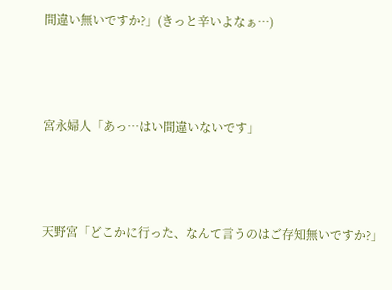間違い無いですか?」(きっと辛いよなぁ…)



宮永婦人「あっ…はい間違いないです」



天野宮「どこかに行った、なんて言うのはご存知無いですか?」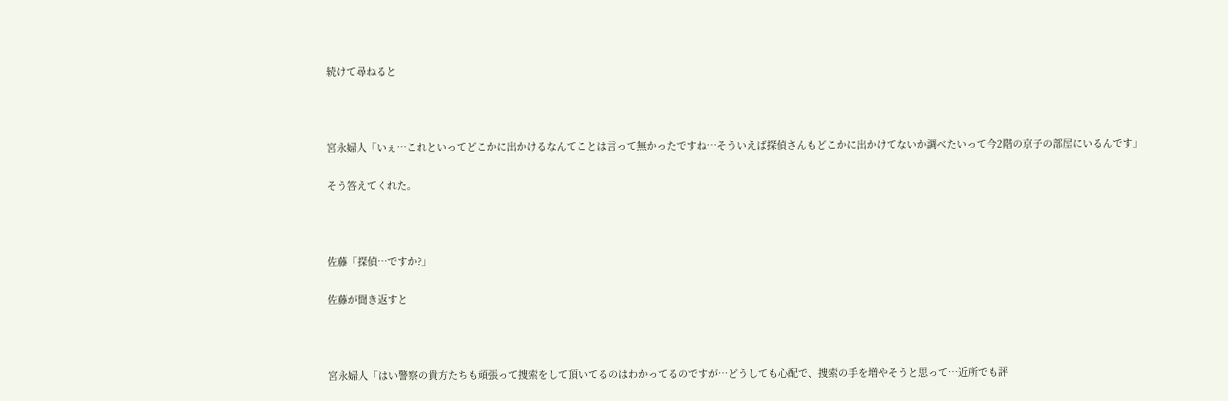続けて尋ねると



宮永婦人「いぇ…これといってどこかに出かけるなんてことは言って無かったですね…そういえば探偵さんもどこかに出かけてないか調べたいって今2階の京子の部屋にいるんです」

そう答えてくれた。



佐藤「探偵…ですか?」

佐藤が聞き返すと



宮永婦人「はい警察の貴方たちも頑張って捜索をして頂いてるのはわかってるのですが…どうしても心配で、捜索の手を増やそうと思って…近所でも評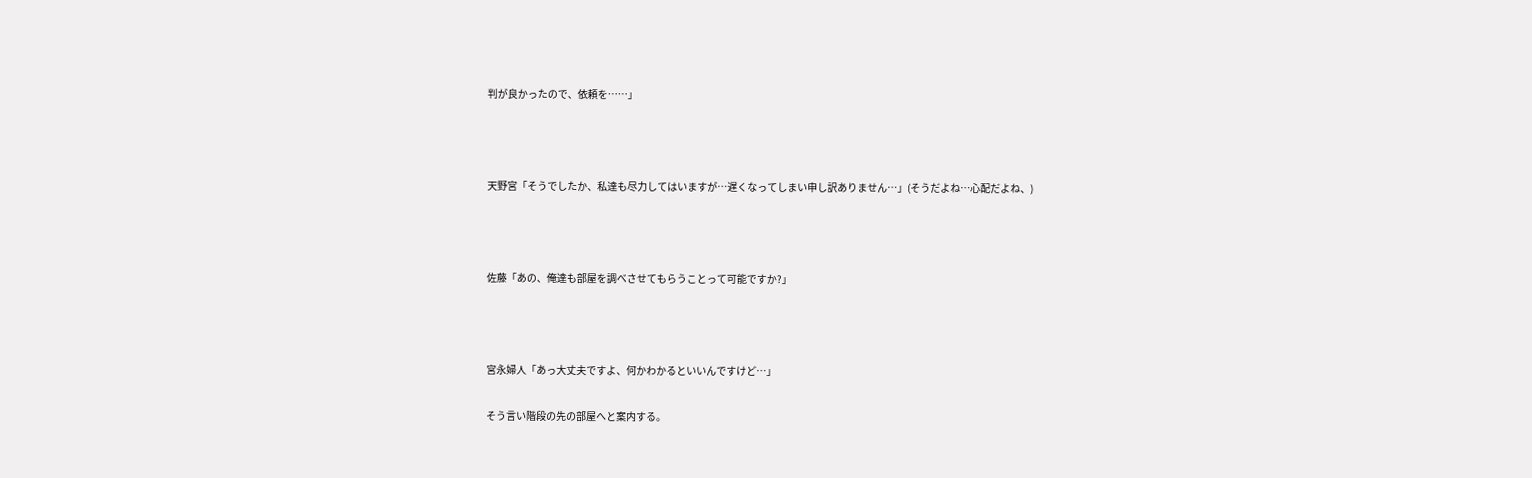判が良かったので、依頼を……」



天野宮「そうでしたか、私達も尽力してはいますが…遅くなってしまい申し訳ありません…」(そうだよね…心配だよね、)



佐藤「あの、俺達も部屋を調べさせてもらうことって可能ですか?」



宮永婦人「あっ大丈夫ですよ、何かわかるといいんですけど…」

そう言い階段の先の部屋へと案内する。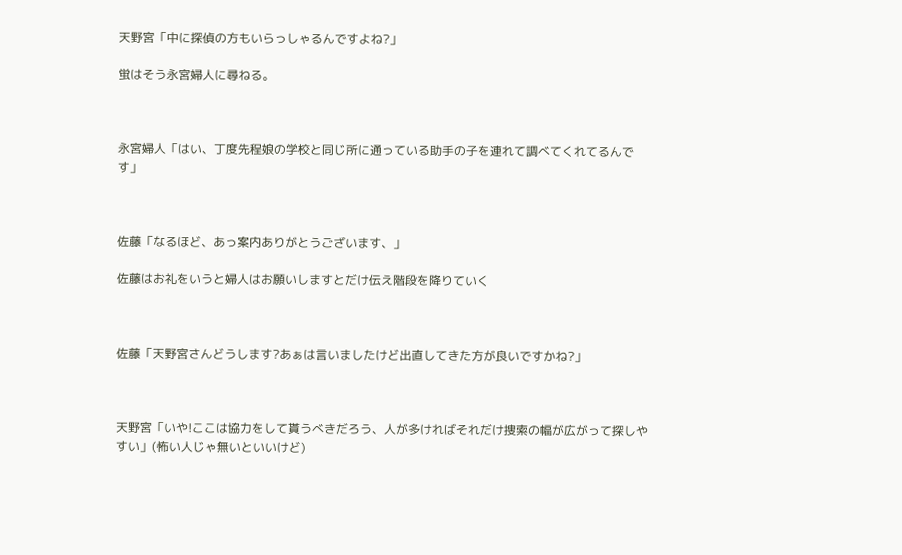天野宮「中に探偵の方もいらっしゃるんですよね?」

蛍はそう永宮婦人に尋ねる。



永宮婦人「はい、丁度先程娘の学校と同じ所に通っている助手の子を連れて調べてくれてるんです」



佐藤「なるほど、あっ案内ありがとうございます、」

佐藤はお礼をいうと婦人はお願いしますとだけ伝え階段を降りていく



佐藤「天野宮さんどうします?あぁは言いましたけど出直してきた方が良いですかね?」



天野宮「いや!ここは協力をして貰うべきだろう、人が多ければそれだけ捜索の幅が広がって探しやすい」(怖い人じゃ無いといいけど)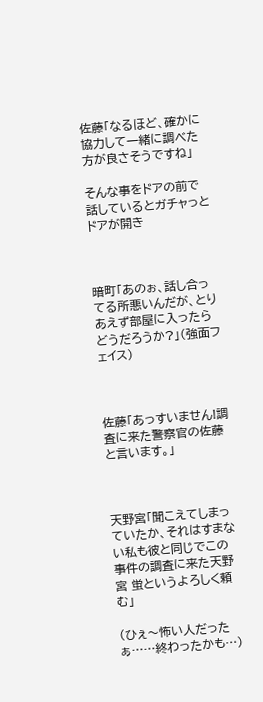佐藤「なるほど、確かに協力して一緒に調べた方が良さそうですね」

そんな事をドアの前で話しているとガチャっとドアが開き



暗町「あのぉ、話し合ってる所悪いんだが、とりあえず部屋に入ったらどうだろうか?」(強面フェイス)



佐藤「あっすいません!調査に来た警察官の佐藤と言います。」



天野宮「聞こえてしまっていたか、それはすまない私も彼と同じでこの事件の調査に来た天野宮 蛍というよろしく頼む」

(ひぇ〜怖い人だったぁ……終わったかも…)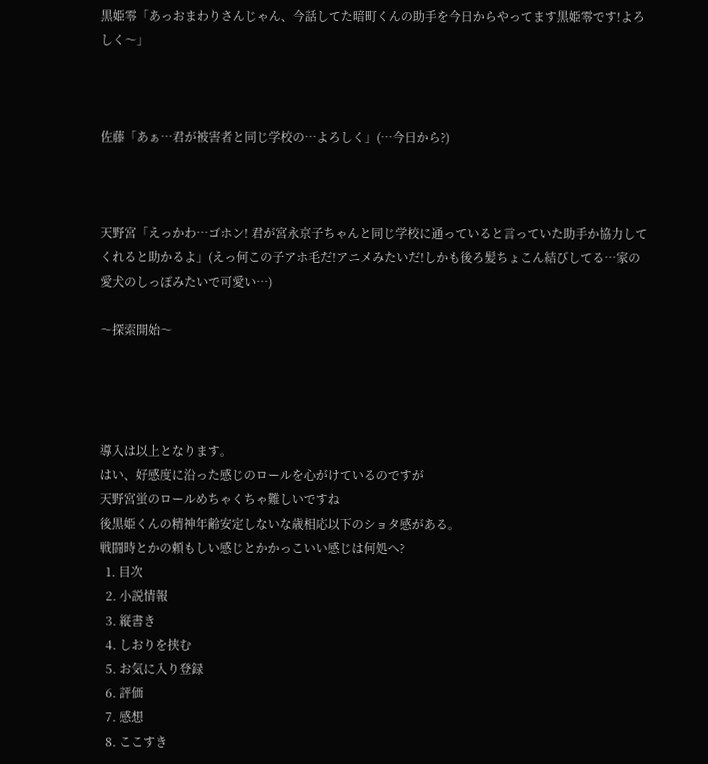黒姫零「あっおまわりさんじゃん、今話してた暗町くんの助手を今日からやってます黒姫零です!よろしく〜」



佐藤「あぁ…君が被害者と同じ学校の…よろしく」(…今日から?)



天野宮「えっかわ…ゴホン! 君が宮永京子ちゃんと同じ学校に通っていると言っていた助手か協力してくれると助かるよ」(えっ何この子アホ毛だ!アニメみたいだ!しかも後ろ髪ちょこん結びしてる…家の愛犬のしっぽみたいで可愛い…)

〜探索開始〜




導入は以上となります。
はい、好感度に沿った感じのロールを心がけているのですが
天野宮蛍のロールめちゃくちゃ難しいですね
後黒姫くんの精神年齢安定しないな歳相応以下のショタ感がある。
戦闘時とかの頼もしい感じとかかっこいい感じは何処へ?
  1. 目次
  2. 小説情報
  3. 縦書き
  4. しおりを挟む
  5. お気に入り登録
  6. 評価
  7. 感想
  8. ここすき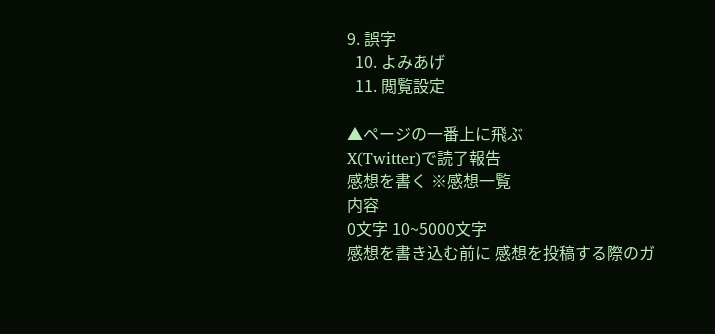9. 誤字
  10. よみあげ
  11. 閲覧設定

▲ページの一番上に飛ぶ
X(Twitter)で読了報告
感想を書く ※感想一覧
内容
0文字 10~5000文字
感想を書き込む前に 感想を投稿する際のガ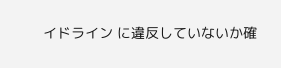イドライン に違反していないか確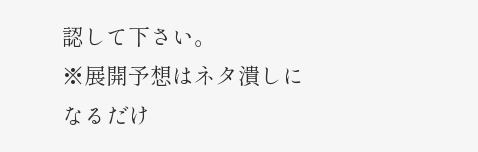認して下さい。
※展開予想はネタ潰しになるだけ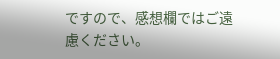ですので、感想欄ではご遠慮ください。